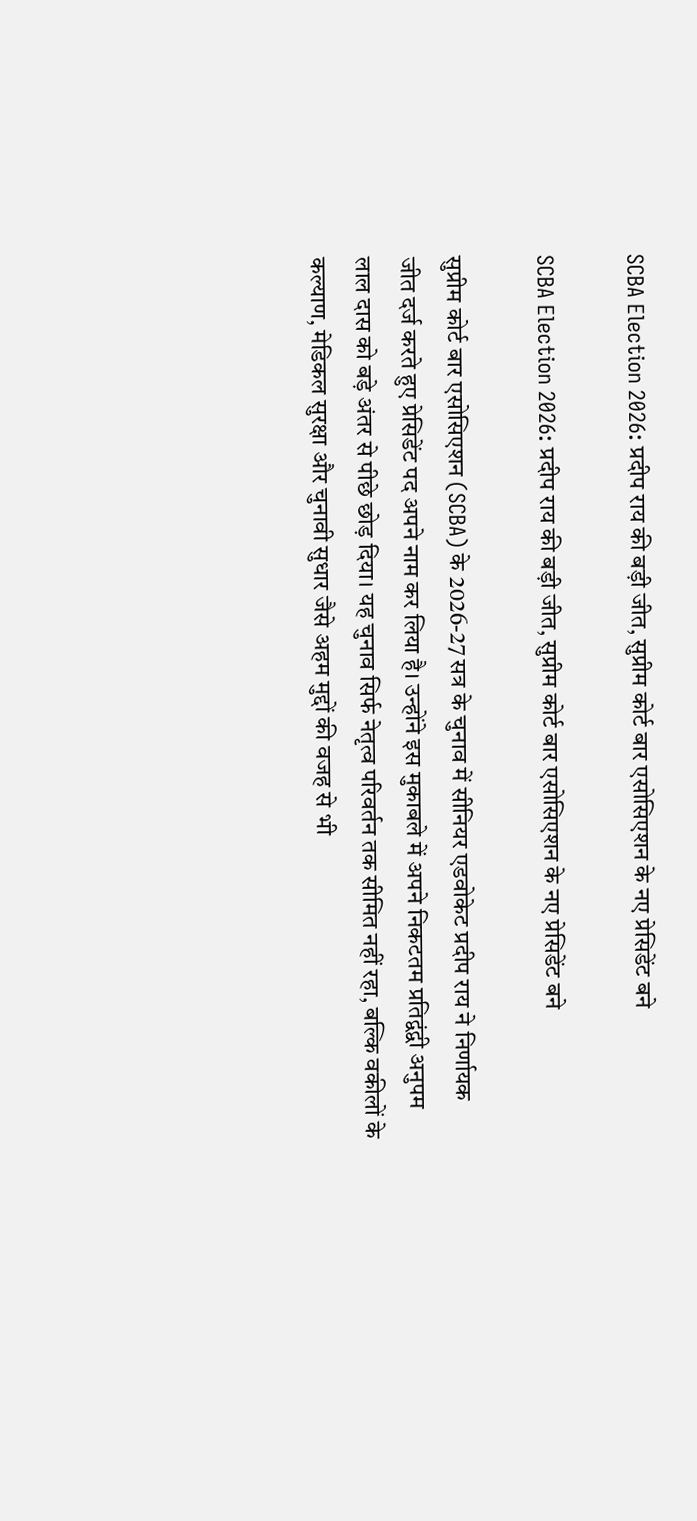SCBA Election 2026: प्रदीप राय की बड़ी जीत, सुप्रीम कोर्ट बार एसोसिएशन के नए प्रेसिडेंट बने

SCBA Election 2026: प्रदीप राय की बड़ी जीत, सुप्रीम कोर्ट बार एसोसिएशन के नए प्रेसिडेंट बने

सुप्रीम कोर्ट बार एसोसिएशन (SCBA) के 2026-27 सत्र के चुनाव में सीनियर एडवोकेट प्रदीप राय ने निर्णायक जीत दर्ज करते हुए प्रेसिडेंट पद अपने नाम कर लिया है। उन्होंने इस मुकाबले में अपने निकटतम प्रतिद्वंद्वी अनुपम लाल दास को बड़े अंतर से पीछे छोड़ दिया। यह चुनाव सिर्फ नेतृत्व परिवर्तन तक सीमित नहीं रहा, बल्कि वकीलों के कल्याण, मेडिकल सुरक्षा और चुनावी सुधार जैसे अहम मुद्दों की वजह से भी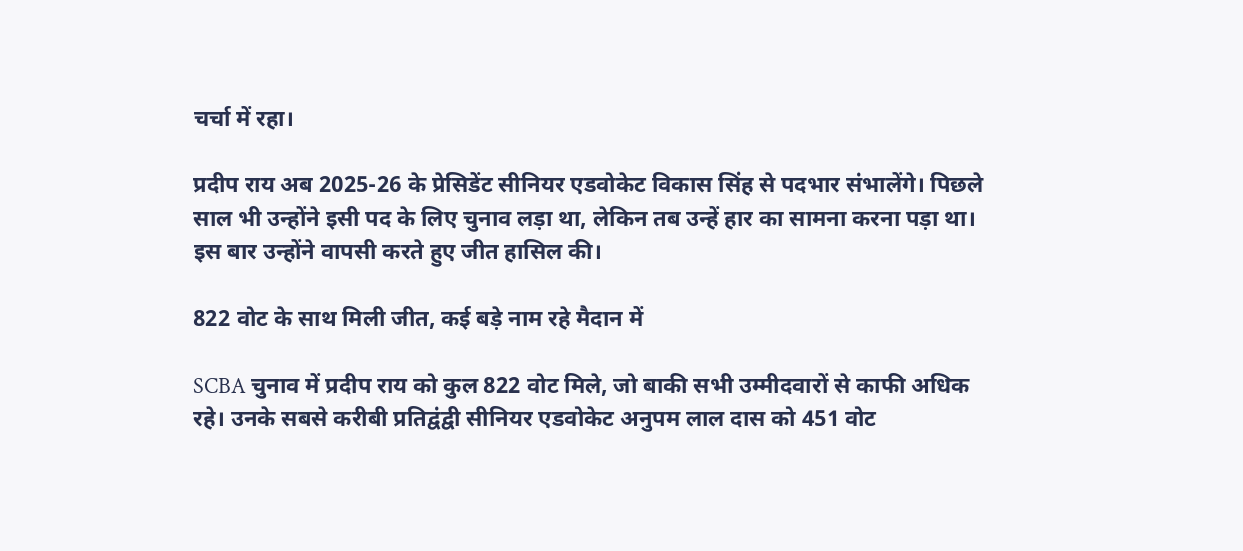चर्चा में रहा।

प्रदीप राय अब 2025-26 के प्रेसिडेंट सीनियर एडवोकेट विकास सिंह से पदभार संभालेंगे। पिछले साल भी उन्होंने इसी पद के लिए चुनाव लड़ा था, लेकिन तब उन्हें हार का सामना करना पड़ा था। इस बार उन्होंने वापसी करते हुए जीत हासिल की।

822 वोट के साथ मिली जीत, कई बड़े नाम रहे मैदान में

SCBA चुनाव में प्रदीप राय को कुल 822 वोट मिले, जो बाकी सभी उम्मीदवारों से काफी अधिक रहे। उनके सबसे करीबी प्रतिद्वंद्वी सीनियर एडवोकेट अनुपम लाल दास को 451 वोट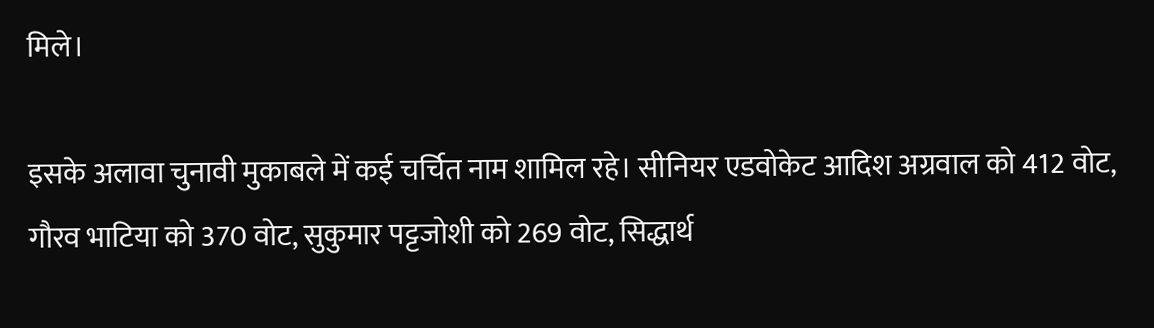मिले।

इसके अलावा चुनावी मुकाबले में कई चर्चित नाम शामिल रहे। सीनियर एडवोकेट आदिश अग्रवाल को 412 वोट, गौरव भाटिया को 370 वोट, सुकुमार पट्टजोशी को 269 वोट, सिद्धार्थ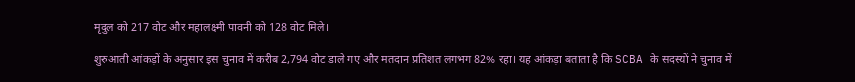मृदुल को 217 वोट और महालक्ष्मी पावनी को 128 वोट मिले।

शुरुआती आंकड़ों के अनुसार इस चुनाव में करीब 2,794 वोट डाले गए और मतदान प्रतिशत लगभग 82% रहा। यह आंकड़ा बताता है कि SCBA के सदस्यों ने चुनाव में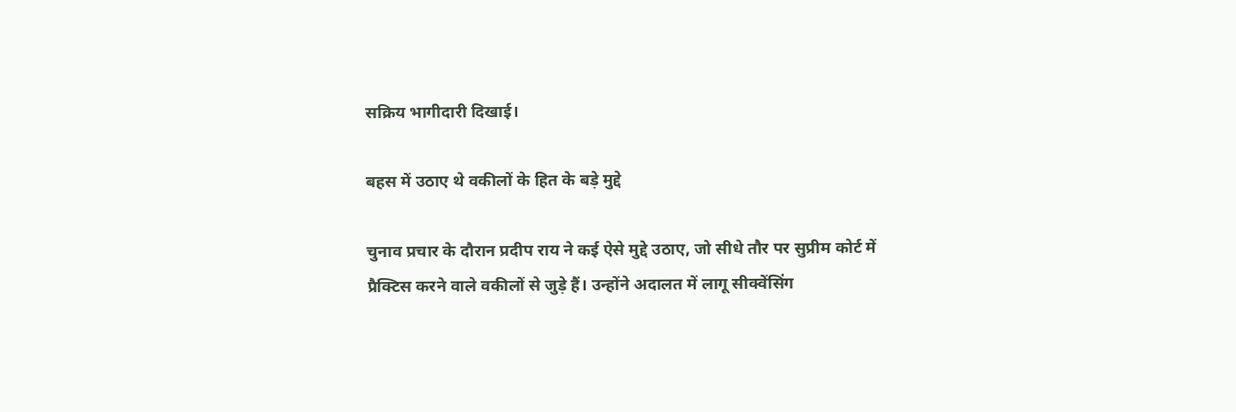सक्रिय भागीदारी दिखाई।

बहस में उठाए थे वकीलों के हित के बड़े मुद्दे

चुनाव प्रचार के दौरान प्रदीप राय ने कई ऐसे मुद्दे उठाए, जो सीधे तौर पर सुप्रीम कोर्ट में प्रैक्टिस करने वाले वकीलों से जुड़े हैं। उन्होंने अदालत में लागू सीक्वेंसिंग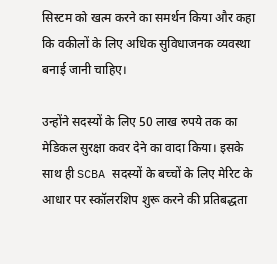सिस्टम को खत्म करने का समर्थन किया और कहा कि वकीलों के लिए अधिक सुविधाजनक व्यवस्था बनाई जानी चाहिए।

उन्होंने सदस्यों के लिए 50 लाख रुपये तक का मेडिकल सुरक्षा कवर देने का वादा किया। इसके साथ ही SCBA सदस्यों के बच्चों के लिए मेरिट के आधार पर स्कॉलरशिप शुरू करने की प्रतिबद्धता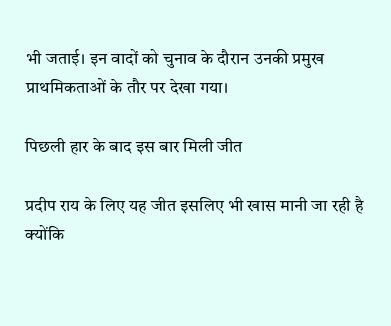भी जताई। इन वादों को चुनाव के दौरान उनकी प्रमुख प्राथमिकताओं के तौर पर देखा गया।

पिछली हार के बाद इस बार मिली जीत

प्रदीप राय के लिए यह जीत इसलिए भी खास मानी जा रही है क्योंकि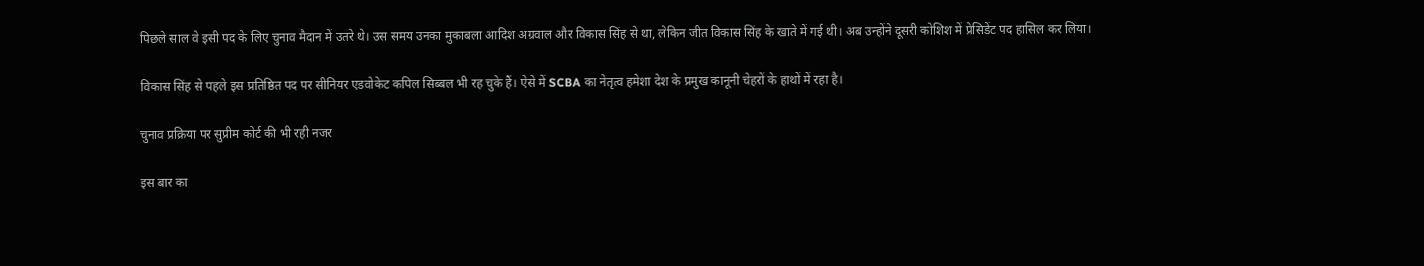पिछले साल वे इसी पद के लिए चुनाव मैदान में उतरे थे। उस समय उनका मुकाबला आदिश अग्रवाल और विकास सिंह से था, लेकिन जीत विकास सिंह के खाते में गई थी। अब उन्होंने दूसरी कोशिश में प्रेसिडेंट पद हासिल कर लिया।

विकास सिंह से पहले इस प्रतिष्ठित पद पर सीनियर एडवोकेट कपिल सिब्बल भी रह चुके हैं। ऐसे में SCBA का नेतृत्व हमेशा देश के प्रमुख कानूनी चेहरों के हाथों में रहा है।

चुनाव प्रक्रिया पर सुप्रीम कोर्ट की भी रही नजर

इस बार का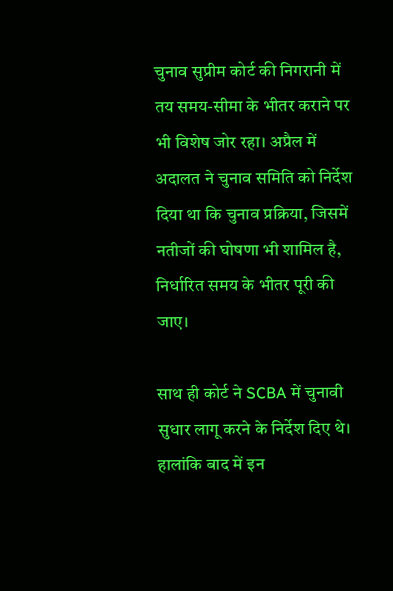चुनाव सुप्रीम कोर्ट की निगरानी में तय समय-सीमा के भीतर कराने पर भी विशेष जोर रहा। अप्रैल में अदालत ने चुनाव समिति को निर्देश दिया था कि चुनाव प्रक्रिया, जिसमें नतीजों की घोषणा भी शामिल है, निर्धारित समय के भीतर पूरी की जाए।

साथ ही कोर्ट ने SCBA में चुनावी सुधार लागू करने के निर्देश दिए थे। हालांकि बाद में इन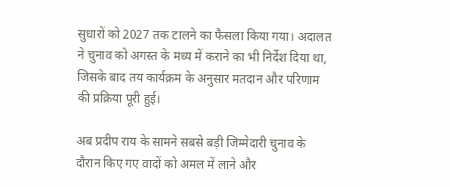सुधारों को 2027 तक टालने का फैसला किया गया। अदालत ने चुनाव को अगस्त के मध्य में कराने का भी निर्देश दिया था, जिसके बाद तय कार्यक्रम के अनुसार मतदान और परिणाम की प्रक्रिया पूरी हुई।

अब प्रदीप राय के सामने सबसे बड़ी जिम्मेदारी चुनाव के दौरान किए गए वादों को अमल में लाने और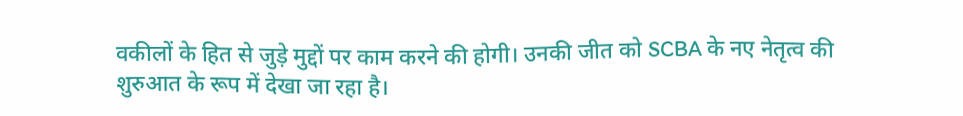वकीलों के हित से जुड़े मुद्दों पर काम करने की होगी। उनकी जीत को SCBA के नए नेतृत्व की शुरुआत के रूप में देखा जा रहा है।